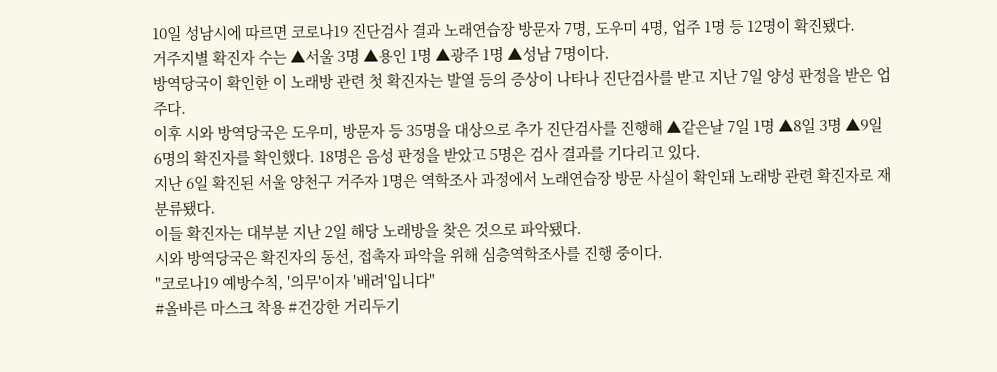10일 성남시에 따르면 코로나19 진단검사 결과 노래연습장 방문자 7명, 도우미 4명, 업주 1명 등 12명이 확진됐다.
거주지별 확진자 수는 ▲서울 3명 ▲용인 1명 ▲광주 1명 ▲성남 7명이다.
방역당국이 확인한 이 노래방 관련 첫 확진자는 발열 등의 증상이 나타나 진단검사를 받고 지난 7일 양성 판정을 받은 업주다.
이후 시와 방역당국은 도우미, 방문자 등 35명을 대상으로 추가 진단검사를 진행해 ▲같은날 7일 1명 ▲8일 3명 ▲9일 6명의 확진자를 확인했다. 18명은 음성 판정을 받았고 5명은 검사 결과를 기다리고 있다.
지난 6일 확진된 서울 양천구 거주자 1명은 역학조사 과정에서 노래연습장 방문 사실이 확인돼 노래방 관련 확진자로 재분류됐다.
이들 확진자는 대부분 지난 2일 해당 노래방을 찾은 것으로 파악됐다.
시와 방역당국은 확진자의 동선, 접촉자 파악을 위해 심층역학조사를 진행 중이다.
"코로나19 예방수칙, '의무'이자 '배려'입니다"
#올바른 마스크 착용 #건강한 거리두기